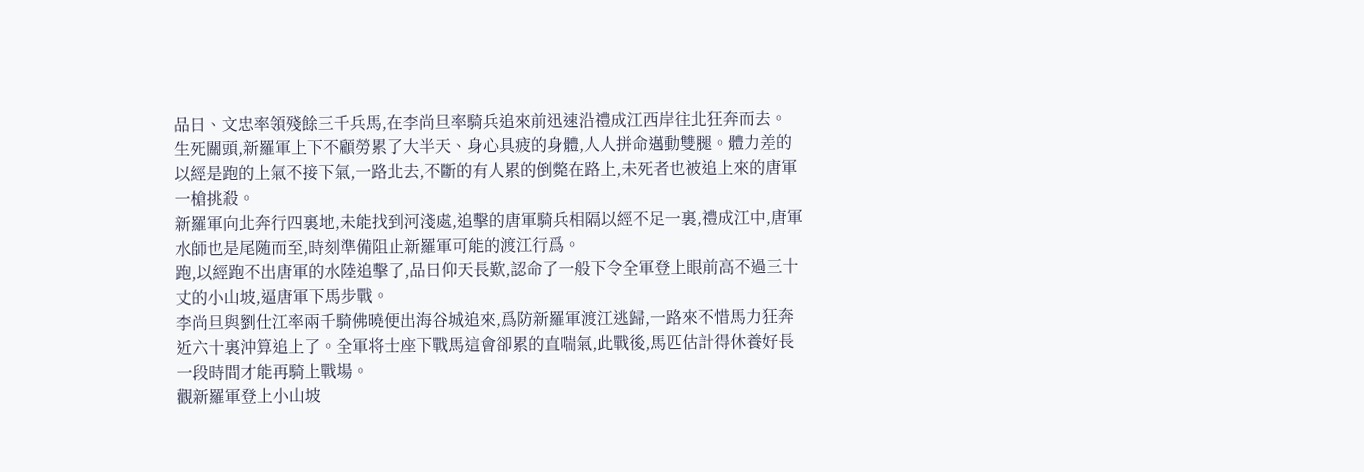品日、文忠率領殘餘三千兵馬,在李尚旦率騎兵追來前迅速沿禮成江西岸往北狂奔而去。
生死關頭,新羅軍上下不顧勞累了大半天、身心具疲的身體,人人拼命邁動雙腿。體力差的以經是跑的上氣不接下氣,一路北去,不斷的有人累的倒斃在路上,未死者也被追上來的唐軍一槍挑殺。
新羅軍向北奔行四裏地,未能找到河淺處,追擊的唐軍騎兵相隔以經不足一裏,禮成江中,唐軍水師也是尾随而至,時刻準備阻止新羅軍可能的渡江行爲。
跑,以經跑不出唐軍的水陸追擊了,品日仰天長歎,認命了一般下令全軍登上眼前高不過三十丈的小山坡,逼唐軍下馬步戰。
李尚旦與劉仕江率兩千騎佛曉便出海谷城追來,爲防新羅軍渡江逃歸,一路來不惜馬力狂奔近六十裏沖算追上了。全軍将士座下戰馬這會卻累的直喘氣,此戰後,馬匹估計得休養好長一段時間才能再騎上戰場。
觀新羅軍登上小山坡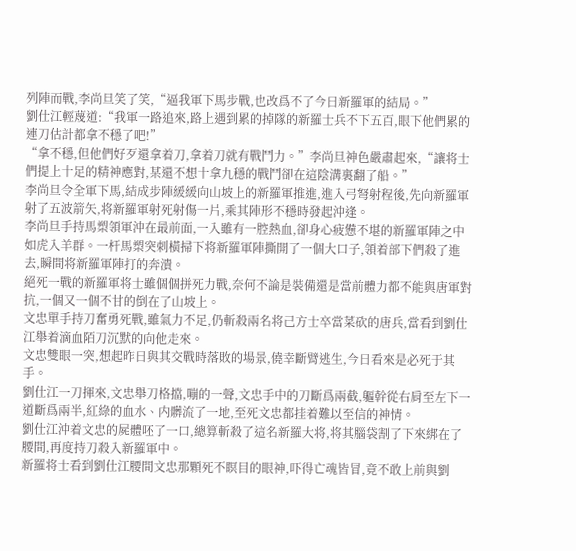列陣而戰,李尚旦笑了笑,“逼我軍下馬步戰,也改爲不了今日新羅軍的結局。”
劉仕江輕蔑道:“我軍一路追來,路上遇到累的掉隊的新羅士兵不下五百,眼下他們累的連刀估計都拿不穩了吧!”
“拿不穩,但他們好歹還拿着刀,拿着刀就有戰鬥力。”李尚旦神色嚴肅起來,“讓将士們提上十足的精神應對,某還不想十拿九穩的戰鬥卻在這陰溝裏翻了船。”
李尚旦令全軍下馬,結成步陣緩緩向山坡上的新羅軍推進,進入弓弩射程後,先向新羅軍射了五波箭矢,将新羅軍射死射傷一片,乘其陣形不穩時發起沖逢。
李尚旦手持馬槊領軍沖在最前面,一入雖有一腔熱血,卻身心疲憊不堪的新羅軍陣之中如虎入羊群。一杆馬槊突刺橫掃下将新羅軍陣撕開了一個大口子,領着部下們殺了進去,瞬間将新羅軍陣打的奔潰。
絕死一戰的新羅軍将士雖個個拼死力戰,奈何不論是裝備還是當前體力都不能與唐軍對抗,一個又一個不甘的倒在了山坡上。
文忠單手持刀奮勇死戰,雖氣力不足,仍斬殺兩名将己方士卒當菜砍的唐兵,當看到劉仕江舉着滴血陌刀沉默的向他走來。
文忠雙眼一突,想起昨日與其交戰時落敗的場景,僥幸斷臂逃生,今日看來是必死于其手。
劉仕江一刀揮來,文忠舉刀格擋,嘣的一聲,文忠手中的刀斷爲兩截,軀幹從右肩至左下一道斷爲兩半,紅綠的血水、内髒流了一地,至死文忠都挂着難以至信的神情。
劉仕江沖着文忠的屍體呸了一口,總算斬殺了這名新羅大将,将其腦袋割了下來綁在了腰間,再度持刀殺入新羅軍中。
新羅将士看到劉仕江腰間文忠那顆死不瞑目的眼神,吓得亡魂皆冒,竟不敢上前與劉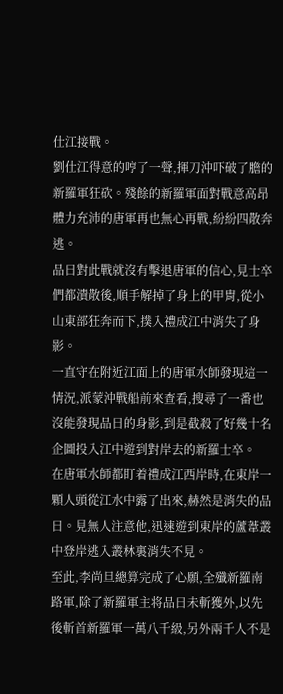仕江接戰。
劉仕江得意的哼了一聲,揮刀沖吓破了膽的新羅軍狂砍。殘餘的新羅軍面對戰意高昂體力充沛的唐軍再也無心再戰,紛紛四散奔逃。
品日對此戰就沒有擊退唐軍的信心,見士卒們都潰散後,順手解掉了身上的甲胄,從小山東部狂奔而下,撲入禮成江中消失了身影。
一直守在附近江面上的唐軍水師發現這一情況,派蒙沖戰船前來查看,搜尋了一番也沒能發現品日的身影,到是截殺了好幾十名企圖投入江中遊到對岸去的新羅士卒。
在唐軍水師都盯着禮成江西岸時,在東岸一顆人頭從江水中露了出來,赫然是消失的品日。見無人注意他,迅速遊到東岸的蘆葦叢中登岸逃入叢林裏消失不見。
至此,李尚旦總算完成了心願,全殲新羅南路軍,除了新羅軍主将品日未斬獲外,以先後斬首新羅軍一萬八千級,另外兩千人不是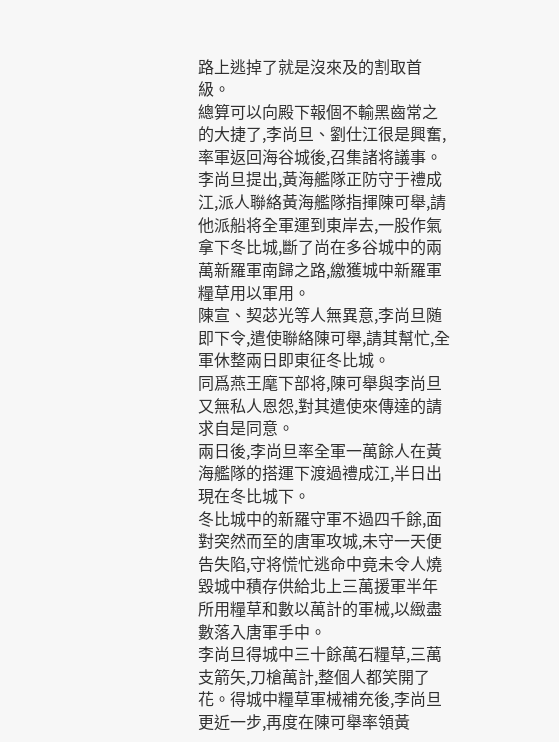路上逃掉了就是沒來及的割取首級。
總算可以向殿下報個不輸黑齒常之的大捷了,李尚旦、劉仕江很是興奮,率軍返回海谷城後,召集諸将議事。
李尚旦提出,黃海艦隊正防守于禮成江,派人聯絡黃海艦隊指揮陳可舉,請他派船将全軍運到東岸去,一股作氣拿下冬比城,斷了尚在多谷城中的兩萬新羅軍南歸之路,繳獲城中新羅軍糧草用以軍用。
陳宣、契苾光等人無異意,李尚旦随即下令,遣使聯絡陳可舉,請其幫忙,全軍休整兩日即東征冬比城。
同爲燕王麾下部将,陳可舉與李尚旦又無私人恩怨,對其遣使來傳達的請求自是同意。
兩日後,李尚旦率全軍一萬餘人在黃海艦隊的搭運下渡過禮成江,半日出現在冬比城下。
冬比城中的新羅守軍不過四千餘,面對突然而至的唐軍攻城,未守一天便告失陷,守将慌忙逃命中竟未令人燒毀城中積存供給北上三萬援軍半年所用糧草和數以萬計的軍械,以緻盡數落入唐軍手中。
李尚旦得城中三十餘萬石糧草,三萬支箭矢,刀槍萬計,整個人都笑開了花。得城中糧草軍械補充後,李尚旦更近一步,再度在陳可舉率領黃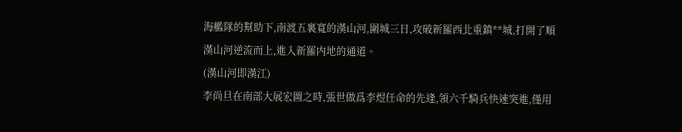海艦隊的幫助下,南渡五裏寬的漢山河,圍城三日,攻破新羅西北重鎮**城,打開了順漢山河逆流而上,進入新羅内地的通道。
(漢山河即漢江)
李尚旦在南部大展宏圖之時,張世做爲李煜任命的先逢,領六千騎兵快速突進,僅用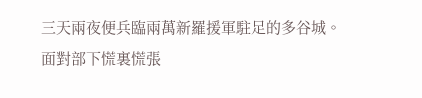三天兩夜便兵臨兩萬新羅援軍駐足的多谷城。
面對部下慌裏慌張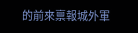的前來禀報城外軍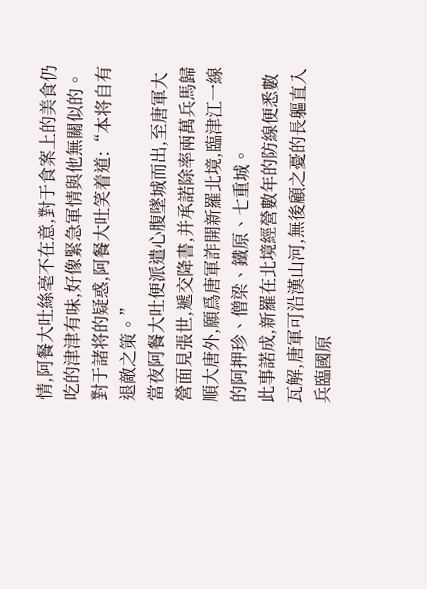情,阿餐大吐絲毫不在意,對于食案上的美食仍吃的津津有味,好像緊急軍情與他無關似的。
對于諸将的疑惑,阿餐大吐笑着道:“本将自有退敵之策。”
當夜阿餐大吐便派遣心腹墜城而出,至唐軍大營面見張世,遞交降書,并承諾除率兩萬兵馬歸順大唐外,願爲唐軍詐開新羅北境,臨津江一線的阿押珍、僧梁、鐵原、七重城。
此事諾成,新羅在北境經營數年的防線便悉數瓦解,唐軍可沿漢山河,無後顧之憂的長軀直入兵臨國原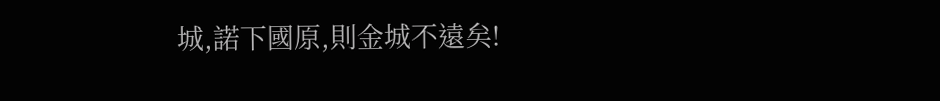城,諾下國原,則金城不遠矣!